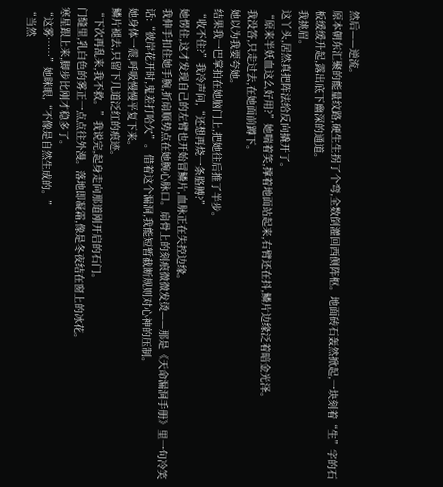然后——逆流。
原本朝东汇聚的能量纹路,硬生生拐了个弯,全数倒灌回西侧阵枢。地面砖石轰然掀起,一块刻着“生”字的石板缓缓升起,露出底下幽深的通道。
我挑眉。
这丫头,居然真把阵法给反向撬开了。
“原来半妖血这么好用?”她喘着笑,撑着地面站起来,右臂还在抖,鳞片边缘泛着暗金光泽。
我没答,只走过去,在她面前蹲下。
她以为我要夸她。
结果我一巴掌拍在她脑门上,把她往后推了半步。
“收不住?”我冷声问,“还想再烧一条胳膊?”
她愣住,这才发现自己的左臂也开始冒鳞片,血脉正在失控边缘。
我伸手扣住她手腕,折扇顺势点在她腕心脉口。扇骨上的刻痕微微发烫——那是《天命漏洞手册》里一句冷笑话:“彼岸花开时,鬼差打哈欠”。借着这个漏洞,我能短暂截断规则对心神的压制。
她身体一震,呼吸慢慢平复下来。
鳞片褪去,只留下几道泛红的痕迹。
“下次再乱来,我不救。”我说完,起身走向那道刚开启的石门。
门缝里,乳白色的雾正一点点往外漫。落地即凝霜,像是冬夜结在窗上的冰花。
寒星跟上来,脚步比刚才稳多了。
“这雾……”她眯眼,“不像是自然生成的。”
“当然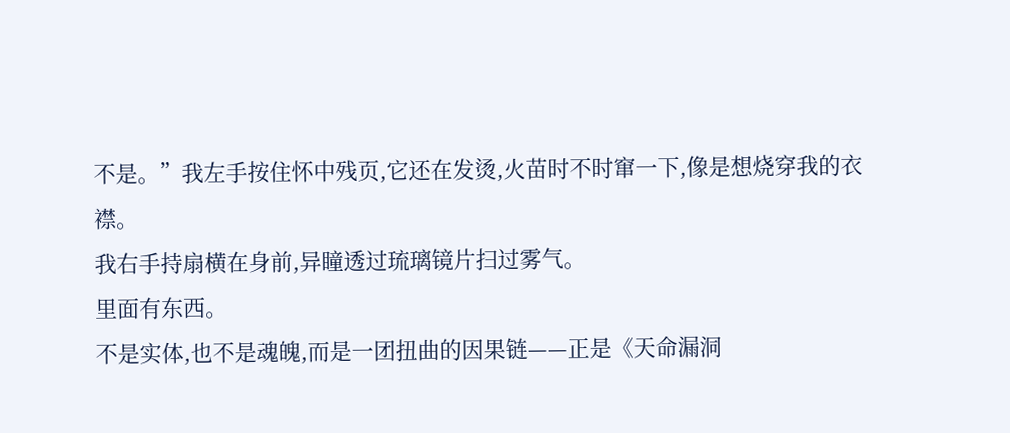不是。”我左手按住怀中残页,它还在发烫,火苗时不时窜一下,像是想烧穿我的衣襟。
我右手持扇横在身前,异瞳透过琉璃镜片扫过雾气。
里面有东西。
不是实体,也不是魂魄,而是一团扭曲的因果链——正是《天命漏洞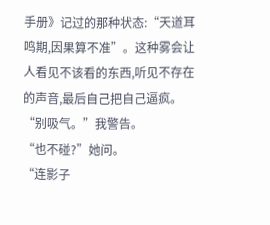手册》记过的那种状态:“天道耳鸣期,因果算不准”。这种雾会让人看见不该看的东西,听见不存在的声音,最后自己把自己逼疯。
“别吸气。”我警告。
“也不碰?”她问。
“连影子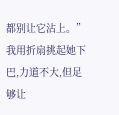都别让它沾上。”我用折扇挑起她下巴,力道不大,但足够让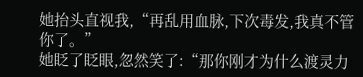她抬头直视我,“再乱用血脉,下次毒发,我真不管你了。”
她眨了眨眼,忽然笑了:“那你刚才为什么渡灵力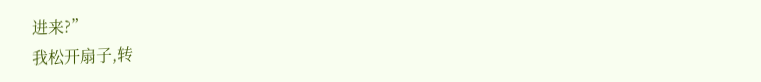进来?”
我松开扇子,转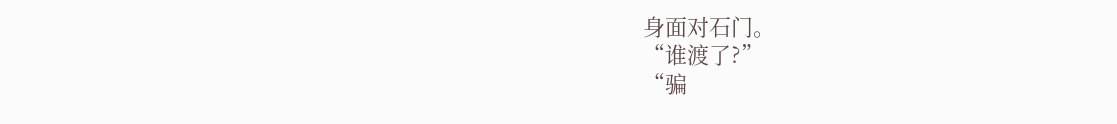身面对石门。
“谁渡了?”
“骗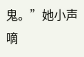鬼。”她小声嘀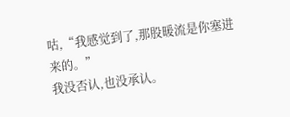咕,“我感觉到了,那股暖流是你塞进来的。”
我没否认,也没承认。